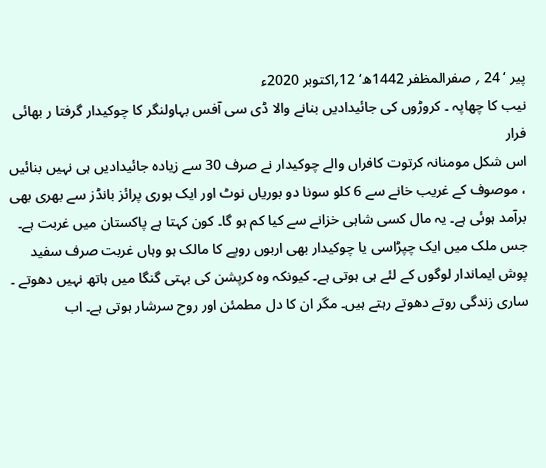پیر ‘ 24 ؍ صفرالمظفر 1442ھ‘ 12؍اکتوبر 2020ء
نیب کا چھاپہ ۔ کروڑوں کی جائیدادیں بنانے والا ڈی سی آفس بہاولنگر کا چوکیدار گرفتا ر بھائی فرار
اس شکل مومنانہ کرتوت کافراں والے چوکیدار نے صرف 30 سے زیادہ جائیدادیں ہی نہیں بنائیں ، موصوف کے غریب خانے سے 6 کلو سونا دو بوریاں نوٹ اور ایک بوری پرائز بانڈز سے بھری بھی برآمد ہوئی ہے۔ یہ مال کسی شاہی خزانے سے کیا کم ہو گا۔ کون کہتا ہے پاکستان میں غربت ہے۔ جس ملک میں ایک چپڑاسی یا چوکیدار بھی اربوں روپے کا مالک ہو وہاں غربت صرف سفید پوش ایماندار لوگوں کے لئے ہی ہوتی ہے۔ کیونکہ وہ کرپشن کی بہتی گنگا میں ہاتھ نہیں دھوتے ۔ ساری زندگی روتے دھوتے رہتے ہیں۔ مگر ان کا دل مطمئن اور روح سرشار ہوتی ہے۔ اب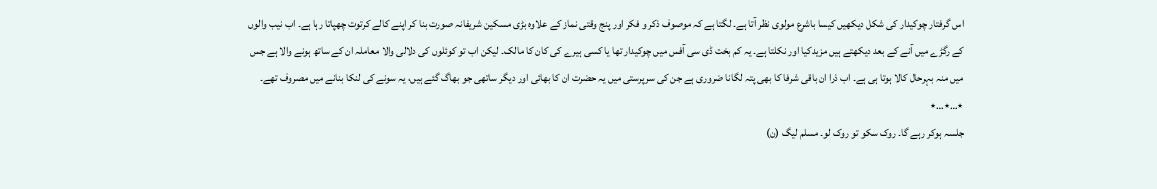اس گرفتار چوکیدار کی شکل دیکھیں کیسا باشرع مولوی نظر آتا ہے۔ لگتا ہے کہ موصوف ذکر و فکر اور پنج وقتی نماز کے علاوہ بڑی مسکین شریفانہ صورت بنا کر اپنے کالے کرتوت چھپاتا رہا ہے۔ اب نیب والوں کے رگڑے میں آنے کے بعد دیکھتے ہیں مزیدکیا اور نکلتا ہے۔ یہ کم بخت ڈی سی آفس میں چوکیدار تھا یا کسی ہیرے کی کان کا مالک۔ لیکن اب تو کوئلوں کی دلالی والا معاملہ ان کے ساتھ ہونے والا ہے جس میں منہ بہرحال کالا ہوتا ہی ہے۔ اب ذرا ان باقی شرفا کا بھی پتہ لگانا ضروری ہے جن کی سرپرستی میں یہ حضرت ان کا بھائی اور دیگر ساتھی جو بھاگ گئے ہیں، یہ سونے کی لنکا بنانے میں مصروف تھے۔
٭…٭…٭
جلسہ ہوکر رہے گا۔ روک سکو تو روک لو۔ مسلم لیگ (ن)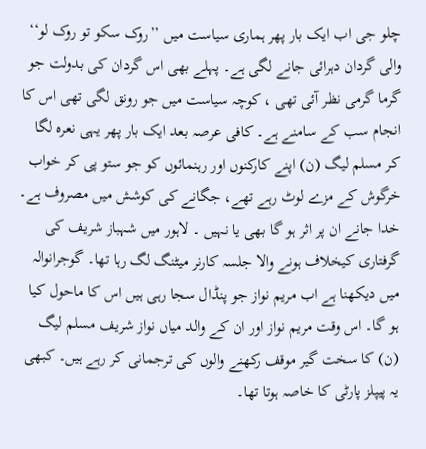چلو جی اب ایک بار پھر ہماری سیاست میں ’’روک سکو تو روک لو‘‘ والی گردان دہرائی جانے لگی ہے۔ پہلے بھی اس گردان کی بدولت جو گرما گرمی نظر آئی تھی ، کوچہ سیاست میں جو رونق لگی تھی اس کا انجام سب کے سامنے ہے۔ کافی عرصہ بعد ایک بار پھر یہی نعرہ لگا کر مسلم لیگ (ن) اپنے کارکنوں اور رہنمائوں کو جو ستو پی کر خواب خرگوش کے مزے لوٹ رہے تھے، جگانے کی کوشش میں مصروف ہے۔ خدا جانے ان پر اثر ہو گا بھی یا نہیں ۔ لاہور میں شہباز شریف کی گرفتاری کیخلاف ہونے والا جلسہ کارنر میٹنگ لگ رہا تھا۔ گوجرانوالہ میں دیکھنا ہے اب مریم نواز جو پنڈال سجا رہی ہیں اس کا ماحول کیا ہو گا۔ اس وقت مریم نواز اور ان کے والد میاں نواز شریف مسلم لیگ (ن) کا سخت گیر موقف رکھنے والوں کی ترجمانی کر رہے ہیں۔ کبھی یہ پیپلز پارٹی کا خاصہ ہوتا تھا۔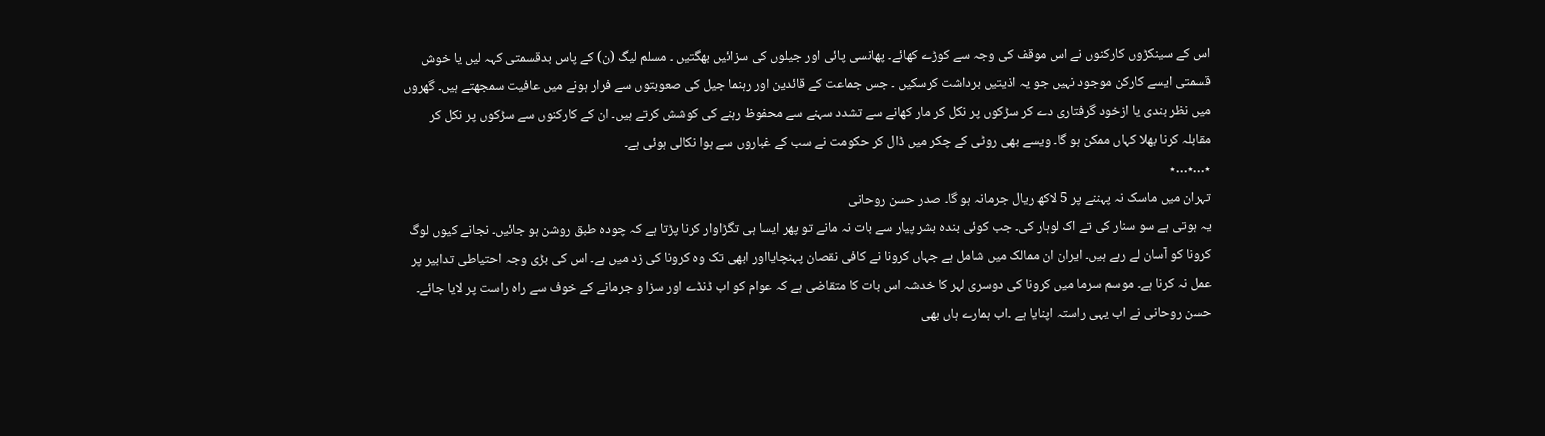اس کے سینکڑوں کارکنوں نے اس موقف کی وجہ سے کوڑے کھائے۔ پھانسی پائی اور جیلوں کی سزائیں بھگتیں ۔ مسلم لیگ (ن) کے پاس بدقسمتی کہہ لیں یا خوش قسمتی ایسے کارکن موجود نہیں جو یہ اذیتیں برداشت کرسکیں ۔ جس جماعت کے قائدین اور رہنما جیل کی صعوبتوں سے فرار ہونے میں عافیت سمجھتے ہیں۔ گھروں میں نظر بندی یا ازخود گرفتاری دے کر سڑکوں پر نکل کر مار کھانے سے تشدد سہنے سے محفوظ رہنے کی کوشش کرتے ہیں۔ ان کے کارکنوں سے سڑکوں پر نکل کر مقابلہ کرنا بھلا کہاں ممکن ہو گا۔ ویسے بھی روٹی کے چکر میں ڈال کر حکومت نے سب کے غباروں سے ہوا نکالی ہوئی ہے۔
٭…٭…٭
تہران میں ماسک نہ پہننے پر 5 لاکھ ریال جرمانہ ہو گا۔ صدر حسن روحانی
یہ ہوتی ہے سو سنار کی تے اک لوہار کی۔ جب کوئی بندہ بشر پیار سے بات نہ مانے تو پھر ایسا ہی تگڑاوار کرنا پڑتا ہے کہ چودہ طبق روشن ہو جائیں۔ نجانے کیوں لوگ کرونا کو آسان لے رہے ہیں۔ ایران ان ممالک میں شامل ہے جہاں کرونا نے کافی نقصان پہنچایااور ابھی تک وہ کرونا کی زد میں ہے۔ اس کی بڑی وجہ احتیاطی تدابیر پر عمل نہ کرنا ہے۔ موسم سرما میں کرونا کی دوسری لہر کا خدشہ اس بات کا متقاضی ہے کہ عوام کو اب ڈنڈے اور سزا و جرمانے کے خوف سے راہ راست پر لایا جائے۔ حسن روحانی نے اب یہی راستہ اپنایا ہے ۔اب ہمارے ہاں بھی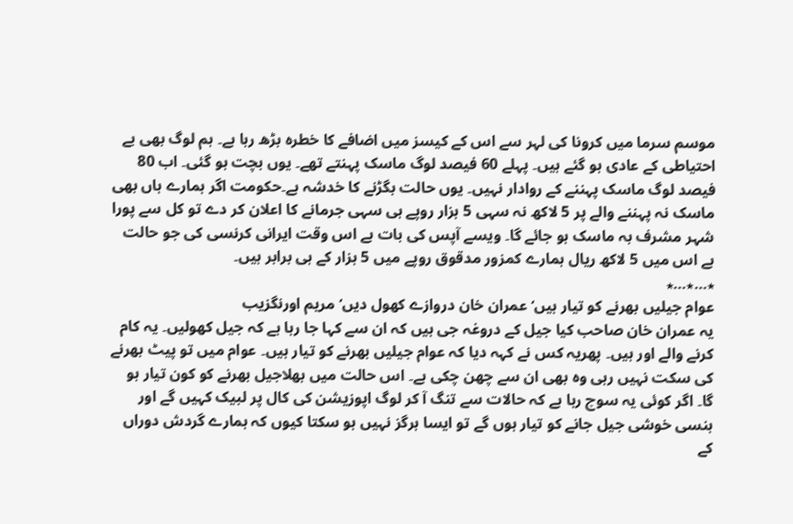موسم سرما میں کرونا کی لہر سے اس کے کیسز میں اضافے کا خطرہ بڑھ رہا ہے۔ ہم لوگ بھی بے احتیاطی کے عادی ہو گئے ہیں۔ پہلے 60 فیصد لوگ ماسک پہنتے تھے۔ یوں بچت ہو گئی۔ اب 80 فیصد لوگ ماسک پہننے کے روادار نہیں۔ یوں حالت بگڑنے کا خدشہ ہے۔حکومت اگر ہمارے ہاں بھی ماسک نہ پہننے والے پر 5 لاکھ نہ سہی 5 ہزار روپے ہی سہی جرمانے کا اعلان کر دے تو کل سے پورا شہر مشرف بہ ماسک ہو جائے گا۔ ویسے آپس کی بات ہے اس وقت ایرانی کرنسی کی جو حالت ہے اس میں 5 لاکھ ریال ہمارے کمزور مدقوق روپے میں 5 ہزار کے ہی برابر ہیں۔
٭…٭…٭
عوام جیلیں بھرنے کو تیار ہیں‘ عمران خان دروازے کھول دیں‘ مریم اورنگزیب
یہ عمران خان صاحب کیا جیل کے دروغہ جی ہیں کہ ان سے کہا جا رہا ہے کہ جیل کھولیں۔ یہ کام کرنے والے اور ہیں۔ پھریہ کس نے کہہ دیا کہ عوام جیلیں بھرنے کو تیار ہیں۔ عوام میں تو پیٹ بھرنے کی سکت نہیں رہی وہ بھی ان سے چھن چکی ہے۔ اس حالت میں بھلاجیل بھرنے کو کون تیار ہو گا۔ اگر کوئی یہ سوچ رہا ہے کہ حالات سے تنگ آ کر لوگ اپوزیشن کی کال پر لبیک کہیں گے اور ہنسی خوشی جیل جانے کو تیار ہوں گے تو ایسا ہرگز نہیں ہو سکتا کیوں کہ ہمارے گردش دوراں کے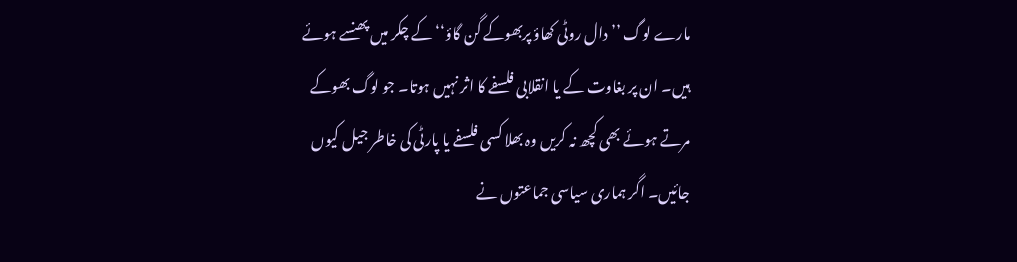مارے لوگ ’’دال روٹی کھاؤ پربھوکے گن گاؤ‘‘ کے چکر میں پھنسے ہوئے ہیں۔ ان پر بغاوت کے یا انقلابی فلسفے کا اثر نہیں ہوتا۔ جو لوگ بھوکے مرتے ہوئے بھی کچھ نہ کریں وہ بھلا کسی فلسفے یا پارٹی کی خاطر جیل کیوں جائیں۔ اگر ہماری سیاسی جماعتوں نے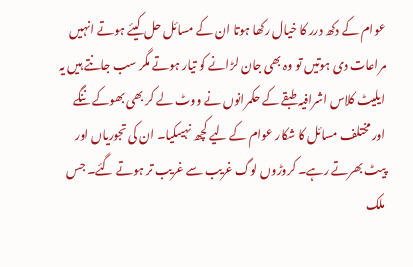عوام کے دکھ درر کا خیال رکھا ہوتا ان کے مسائل حل کیئے ہوتے انہیں مراعات دی ہوتیں تو وہ بھی جان لڑانے کو تیار ہوتے مگر سب جانتے ہیں یہ ایلیٹ کلاس اشرافیہ طبقے کے حکمرانوں نے ووٹ لے کر بھی بھوکے ننگے اور مختلف مسائل کا شکار عوام کے لیے کچھ نہیںکیا۔ ان کی تجوریاں اور پیٹ بھرتے رہے۔ کروڑوں لوگ غریب سے غریب تر ہوتے گئے۔ جس ملک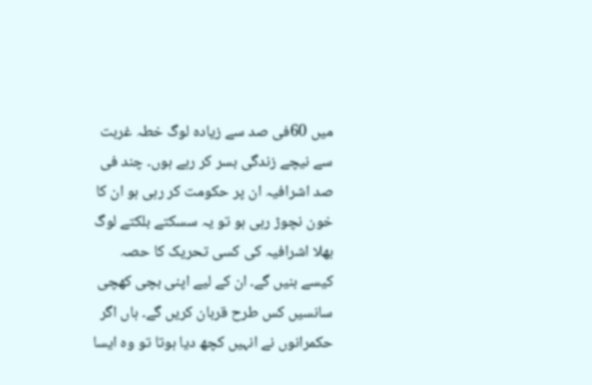میں 60فی صد سے زیادہ لوگ خطہ غربت سے نیچے زندگی بسر کر رہے ہوں۔ چند فی صد اشرافیہ ان پر حکومت کر رہی ہو ان کا خون نچوڑ رہی ہو تو یہ سسکتے بلکتے لوگ بھلا اشرافیہ کی کسی تحریک کا حصہ کیسے بنیں گے۔ ان کے لیے اپنی بچی کھچی سانسیں کس طرح قربان کریں گے۔ ہاں اگر حکمرانوں نے انہیں کچھ دیا ہوتا تو وہ ایسا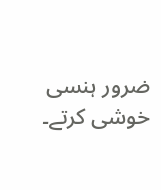ضرور ہنسی خوشی کرتے۔